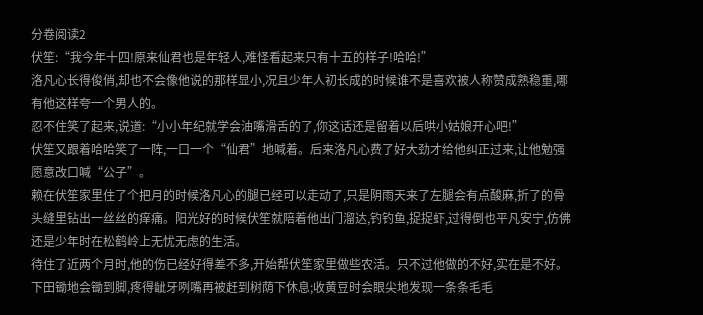分卷阅读2
伏笙:“我今年十四!原来仙君也是年轻人,难怪看起来只有十五的样子!哈哈!”
洛凡心长得俊俏,却也不会像他说的那样显小,况且少年人初长成的时候谁不是喜欢被人称赞成熟稳重,哪有他这样夸一个男人的。
忍不住笑了起来,说道:“小小年纪就学会油嘴滑舌的了,你这话还是留着以后哄小姑娘开心吧!”
伏笙又跟着哈哈笑了一阵,一口一个“仙君”地喊着。后来洛凡心费了好大劲才给他纠正过来,让他勉强愿意改口喊“公子”。
赖在伏笙家里住了个把月的时候洛凡心的腿已经可以走动了,只是阴雨天来了左腿会有点酸麻,折了的骨头缝里钻出一丝丝的痒痛。阳光好的时候伏笙就陪着他出门溜达,钓钓鱼,捉捉虾,过得倒也平凡安宁,仿佛还是少年时在松鹤岭上无忧无虑的生活。
待住了近两个月时,他的伤已经好得差不多,开始帮伏笙家里做些农活。只不过他做的不好,实在是不好。
下田锄地会锄到脚,疼得龇牙咧嘴再被赶到树荫下休息;收黄豆时会眼尖地发现一条条毛毛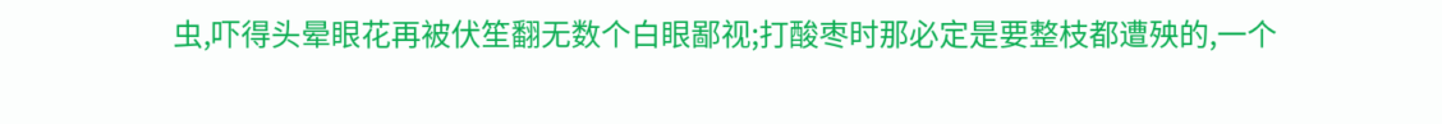虫,吓得头晕眼花再被伏笙翻无数个白眼鄙视;打酸枣时那必定是要整枝都遭殃的,一个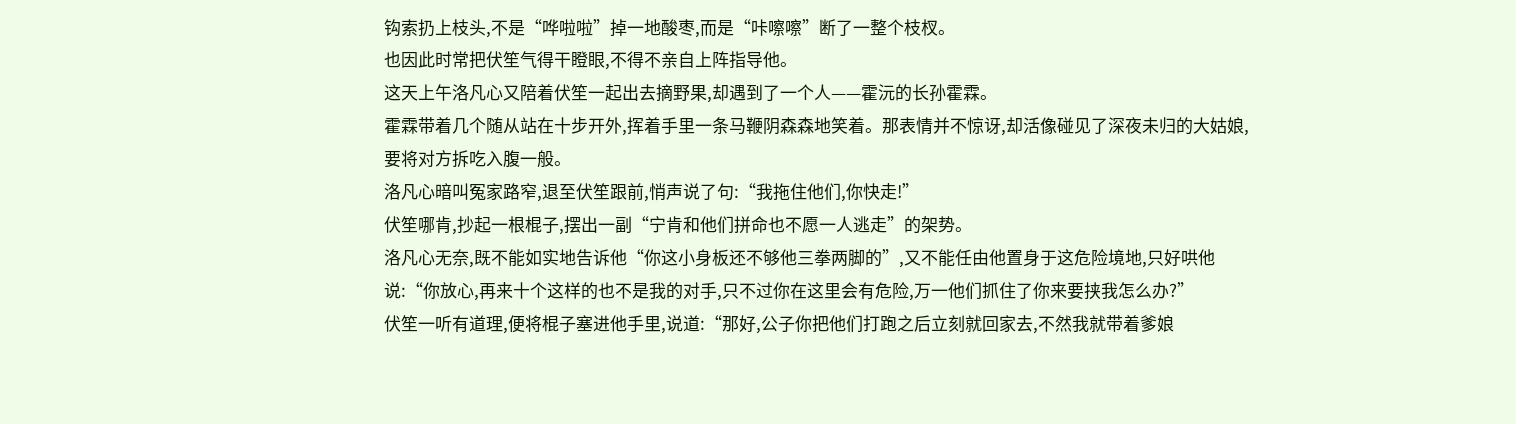钩索扔上枝头,不是“哗啦啦”掉一地酸枣,而是“咔嚓嚓”断了一整个枝杈。
也因此时常把伏笙气得干瞪眼,不得不亲自上阵指导他。
这天上午洛凡心又陪着伏笙一起出去摘野果,却遇到了一个人——霍沅的长孙霍霖。
霍霖带着几个随从站在十步开外,挥着手里一条马鞭阴森森地笑着。那表情并不惊讶,却活像碰见了深夜未归的大姑娘,要将对方拆吃入腹一般。
洛凡心暗叫冤家路窄,退至伏笙跟前,悄声说了句:“我拖住他们,你快走!”
伏笙哪肯,抄起一根棍子,摆出一副“宁肯和他们拼命也不愿一人逃走”的架势。
洛凡心无奈,既不能如实地告诉他“你这小身板还不够他三拳两脚的”,又不能任由他置身于这危险境地,只好哄他说:“你放心,再来十个这样的也不是我的对手,只不过你在这里会有危险,万一他们抓住了你来要挟我怎么办?”
伏笙一听有道理,便将棍子塞进他手里,说道:“那好,公子你把他们打跑之后立刻就回家去,不然我就带着爹娘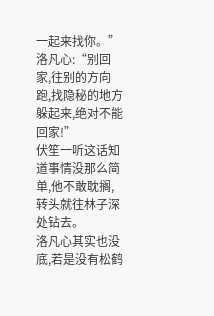一起来找你。”
洛凡心:“别回家,往别的方向跑,找隐秘的地方躲起来,绝对不能回家!”
伏笙一听这话知道事情没那么简单,他不敢耽搁,转头就往林子深处钻去。
洛凡心其实也没底,若是没有松鹤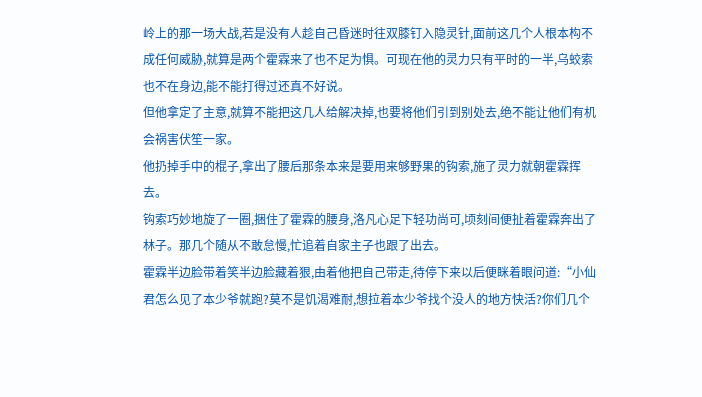岭上的那一场大战,若是没有人趁自己昏迷时往双膝钉入隐灵针,面前这几个人根本构不成任何威胁,就算是两个霍霖来了也不足为惧。可现在他的灵力只有平时的一半,乌蛟索也不在身边,能不能打得过还真不好说。
但他拿定了主意,就算不能把这几人给解决掉,也要将他们引到别处去,绝不能让他们有机会祸害伏笙一家。
他扔掉手中的棍子,拿出了腰后那条本来是要用来够野果的钩索,施了灵力就朝霍霖挥去。
钩索巧妙地旋了一圈,捆住了霍霖的腰身,洛凡心足下轻功尚可,顷刻间便扯着霍霖奔出了林子。那几个随从不敢怠慢,忙追着自家主子也跟了出去。
霍霖半边脸带着笑半边脸藏着狠,由着他把自己带走,待停下来以后便眯着眼问道:“小仙君怎么见了本少爷就跑?莫不是饥渴难耐,想拉着本少爷找个没人的地方快活?你们几个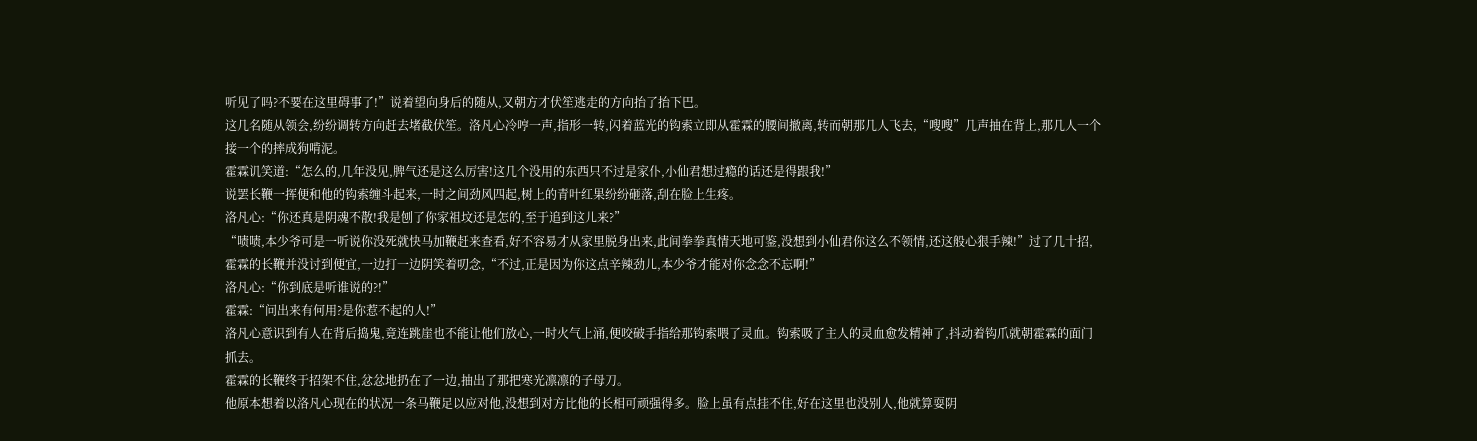听见了吗?不要在这里碍事了!”说着望向身后的随从,又朝方才伏笙逃走的方向抬了抬下巴。
这几名随从领会,纷纷调转方向赶去堵截伏笙。洛凡心冷哼一声,指形一转,闪着蓝光的钩索立即从霍霖的腰间撤离,转而朝那几人飞去,“嗖嗖”几声抽在背上,那几人一个接一个的摔成狗啃泥。
霍霖讥笑道:“怎么的,几年没见,脾气还是这么厉害!这几个没用的东西只不过是家仆,小仙君想过瘾的话还是得跟我!”
说罢长鞭一挥便和他的钩索缠斗起来,一时之间劲风四起,树上的青叶红果纷纷砸落,刮在脸上生疼。
洛凡心:“你还真是阴魂不散!我是刨了你家祖坟还是怎的,至于追到这儿来?”
“啧啧,本少爷可是一听说你没死就快马加鞭赶来查看,好不容易才从家里脱身出来,此间拳拳真情天地可鉴,没想到小仙君你这么不领情,还这般心狠手辣!”过了几十招,霍霖的长鞭并没讨到便宜,一边打一边阴笑着叨念,“不过,正是因为你这点辛辣劲儿,本少爷才能对你念念不忘啊!”
洛凡心:“你到底是听谁说的?!”
霍霖:“问出来有何用?是你惹不起的人!”
洛凡心意识到有人在背后捣鬼,竟连跳崖也不能让他们放心,一时火气上涌,便咬破手指给那钩索喂了灵血。钩索吸了主人的灵血愈发精神了,抖动着钩爪就朝霍霖的面门抓去。
霍霖的长鞭终于招架不住,忿忿地扔在了一边,抽出了那把寒光凛凛的子母刀。
他原本想着以洛凡心现在的状况一条马鞭足以应对他,没想到对方比他的长相可顽强得多。脸上虽有点挂不住,好在这里也没别人,他就算耍阴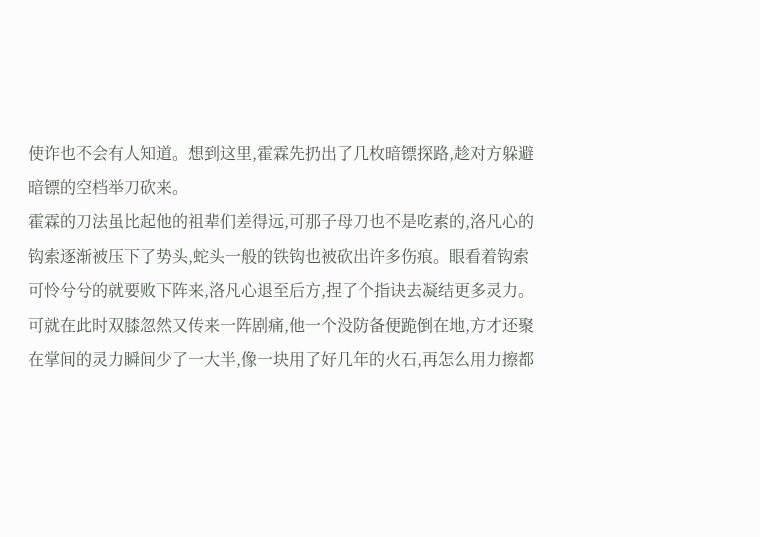使诈也不会有人知道。想到这里,霍霖先扔出了几枚暗镖探路,趁对方躲避暗镖的空档举刀砍来。
霍霖的刀法虽比起他的祖辈们差得远,可那子母刀也不是吃素的,洛凡心的钩索逐渐被压下了势头,蛇头一般的铁钩也被砍出许多伤痕。眼看着钩索可怜兮兮的就要败下阵来,洛凡心退至后方,捏了个指诀去凝结更多灵力。
可就在此时双膝忽然又传来一阵剧痛,他一个没防备便跪倒在地,方才还聚在掌间的灵力瞬间少了一大半,像一块用了好几年的火石,再怎么用力擦都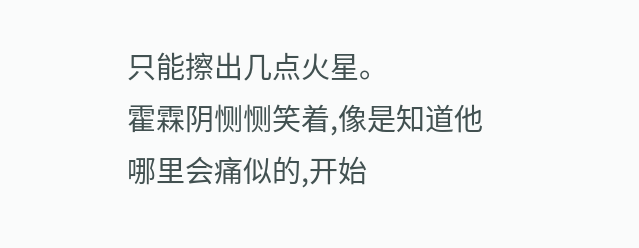只能擦出几点火星。
霍霖阴恻恻笑着,像是知道他哪里会痛似的,开始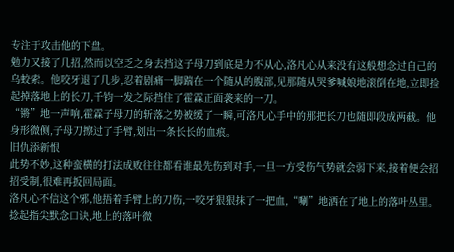专注于攻击他的下盘。
勉力又接了几招,然而以空乏之身去挡这子母刀到底是力不从心,洛凡心从来没有这般想念过自己的乌蛟索。他咬牙退了几步,忍着剧痛一脚踹在一个随从的腹部,见那随从哭爹喊娘地滚倒在地,立即捡起掉落地上的长刀,千钧一发之际挡住了霍霖正面袭来的一刀。
“锵”地一声响,霍霖子母刀的斩落之势被缓了一瞬,可洛凡心手中的那把长刀也随即段成两截。他身形微侧,子母刀擦过了手臂,划出一条长长的血痕。
旧仇添新恨
此势不妙,这种蛮横的打法成败往往都看谁最先伤到对手,一旦一方受伤气势就会弱下来,接着便会招招受制,很难再扳回局面。
洛凡心不信这个邪,他捂着手臂上的刀伤,一咬牙狠狠抹了一把血,“唰”地洒在了地上的落叶丛里。捻起指尖默念口诀,地上的落叶微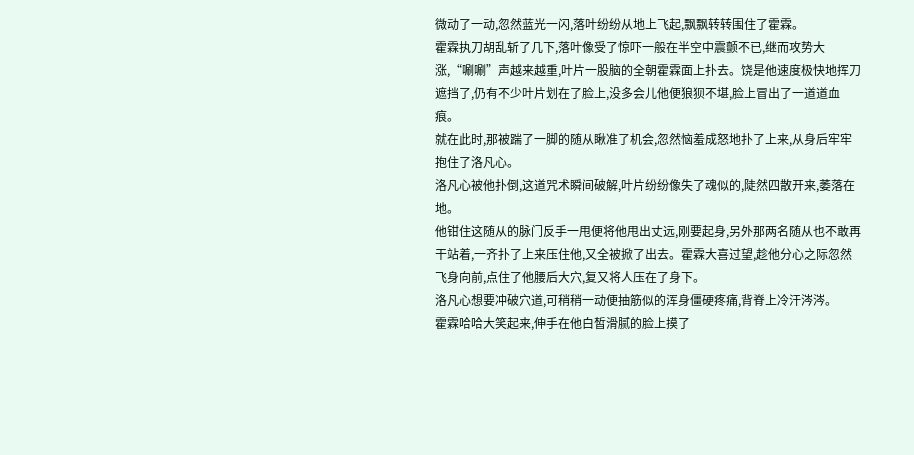微动了一动,忽然蓝光一闪,落叶纷纷从地上飞起,飘飘转转围住了霍霖。
霍霖执刀胡乱斩了几下,落叶像受了惊吓一般在半空中震颤不已,继而攻势大涨,“唰唰”声越来越重,叶片一股脑的全朝霍霖面上扑去。饶是他速度极快地挥刀遮挡了,仍有不少叶片划在了脸上,没多会儿他便狼狈不堪,脸上冒出了一道道血痕。
就在此时,那被踹了一脚的随从瞅准了机会,忽然恼羞成怒地扑了上来,从身后牢牢抱住了洛凡心。
洛凡心被他扑倒,这道咒术瞬间破解,叶片纷纷像失了魂似的,陡然四散开来,萎落在地。
他钳住这随从的脉门反手一甩便将他甩出丈远,刚要起身,另外那两名随从也不敢再干站着,一齐扑了上来压住他,又全被掀了出去。霍霖大喜过望,趁他分心之际忽然飞身向前,点住了他腰后大穴,复又将人压在了身下。
洛凡心想要冲破穴道,可稍稍一动便抽筋似的浑身僵硬疼痛,背脊上冷汗涔涔。
霍霖哈哈大笑起来,伸手在他白皙滑腻的脸上摸了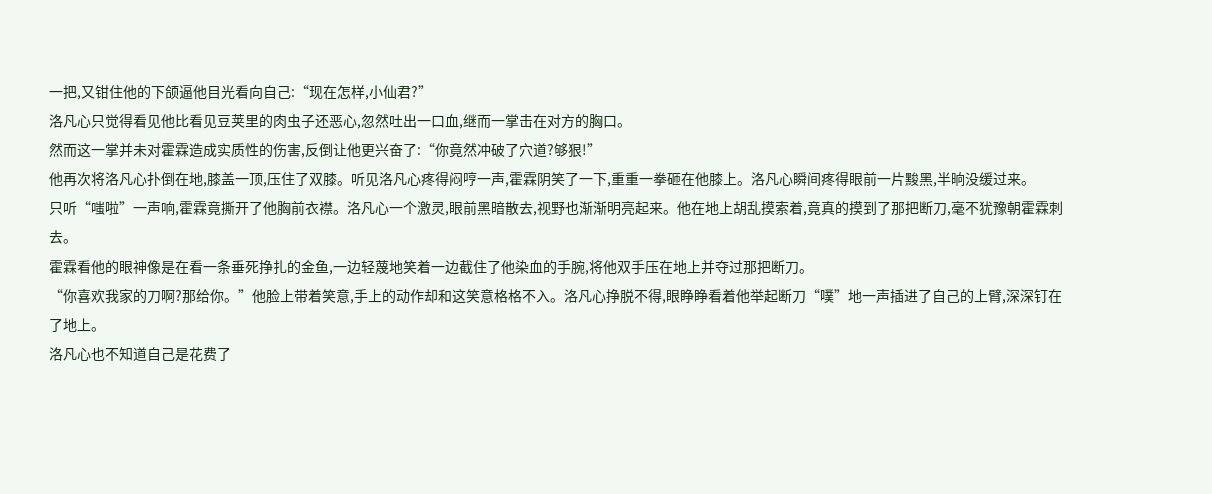一把,又钳住他的下颌逼他目光看向自己:“现在怎样,小仙君?”
洛凡心只觉得看见他比看见豆荚里的肉虫子还恶心,忽然吐出一口血,继而一掌击在对方的胸口。
然而这一掌并未对霍霖造成实质性的伤害,反倒让他更兴奋了:“你竟然冲破了穴道?够狠!”
他再次将洛凡心扑倒在地,膝盖一顶,压住了双膝。听见洛凡心疼得闷哼一声,霍霖阴笑了一下,重重一拳砸在他膝上。洛凡心瞬间疼得眼前一片黢黑,半晌没缓过来。
只听“嗤啦”一声响,霍霖竟撕开了他胸前衣襟。洛凡心一个激灵,眼前黑暗散去,视野也渐渐明亮起来。他在地上胡乱摸索着,竟真的摸到了那把断刀,毫不犹豫朝霍霖刺去。
霍霖看他的眼神像是在看一条垂死挣扎的金鱼,一边轻蔑地笑着一边截住了他染血的手腕,将他双手压在地上并夺过那把断刀。
“你喜欢我家的刀啊?那给你。”他脸上带着笑意,手上的动作却和这笑意格格不入。洛凡心挣脱不得,眼睁睁看着他举起断刀“噗”地一声插进了自己的上臂,深深钉在了地上。
洛凡心也不知道自己是花费了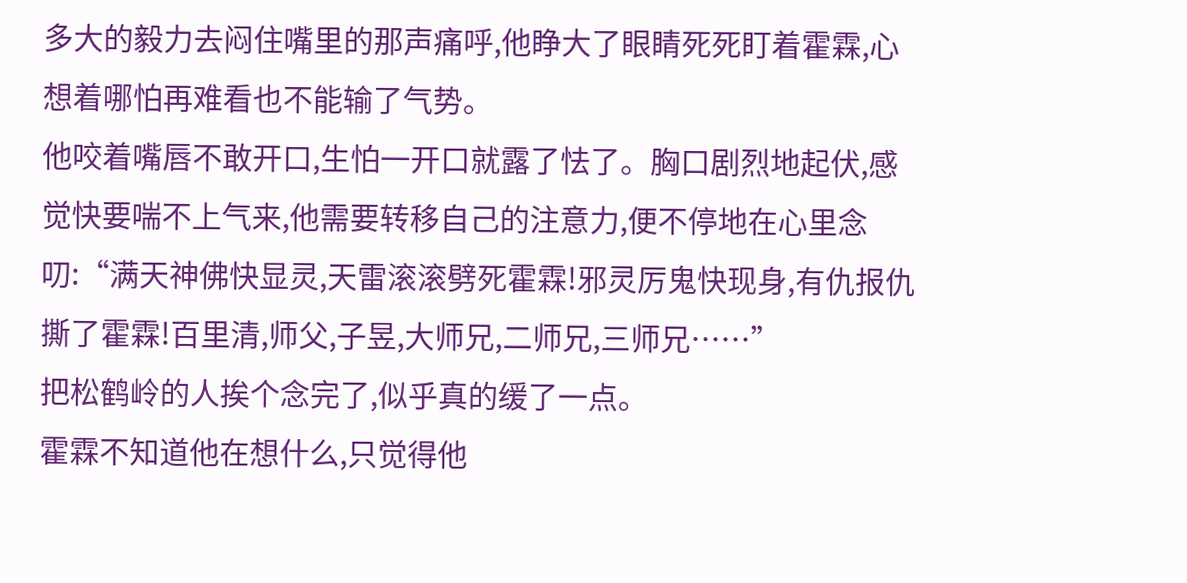多大的毅力去闷住嘴里的那声痛呼,他睁大了眼睛死死盯着霍霖,心想着哪怕再难看也不能输了气势。
他咬着嘴唇不敢开口,生怕一开口就露了怯了。胸口剧烈地起伏,感觉快要喘不上气来,他需要转移自己的注意力,便不停地在心里念叨:“满天神佛快显灵,天雷滚滚劈死霍霖!邪灵厉鬼快现身,有仇报仇撕了霍霖!百里清,师父,子昱,大师兄,二师兄,三师兄……”
把松鹤岭的人挨个念完了,似乎真的缓了一点。
霍霖不知道他在想什么,只觉得他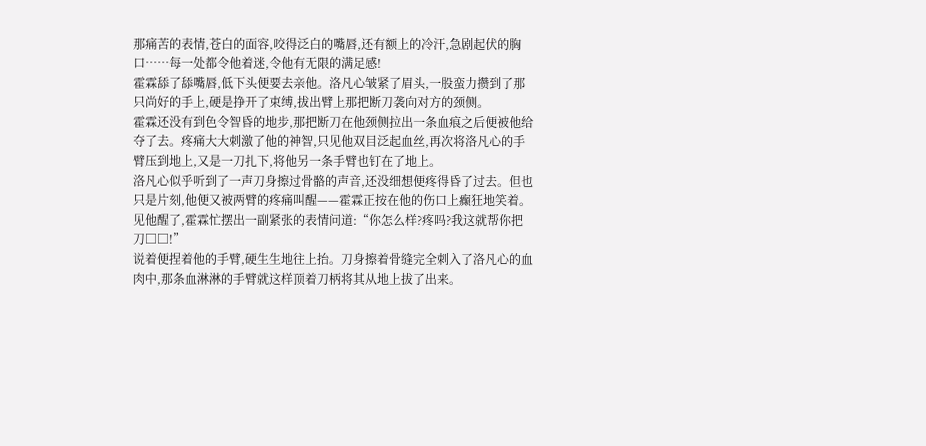那痛苦的表情,苍白的面容,咬得泛白的嘴唇,还有额上的冷汗,急剧起伏的胸口……每一处都令他着迷,令他有无限的满足感!
霍霖舔了舔嘴唇,低下头便要去亲他。洛凡心皱紧了眉头,一股蛮力攒到了那只尚好的手上,硬是挣开了束缚,拔出臂上那把断刀袭向对方的颈侧。
霍霖还没有到色令智昏的地步,那把断刀在他颈侧拉出一条血痕之后便被他给夺了去。疼痛大大刺激了他的神智,只见他双目泛起血丝,再次将洛凡心的手臂压到地上,又是一刀扎下,将他另一条手臂也钉在了地上。
洛凡心似乎听到了一声刀身擦过骨骼的声音,还没细想便疼得昏了过去。但也只是片刻,他便又被两臂的疼痛叫醒——霍霖正按在他的伤口上癫狂地笑着。
见他醒了,霍霖忙摆出一副紧张的表情问道:“你怎么样?疼吗?我这就帮你把刀□□!”
说着便捏着他的手臂,硬生生地往上抬。刀身擦着骨缝完全刺入了洛凡心的血肉中,那条血淋淋的手臂就这样顶着刀柄将其从地上拔了出来。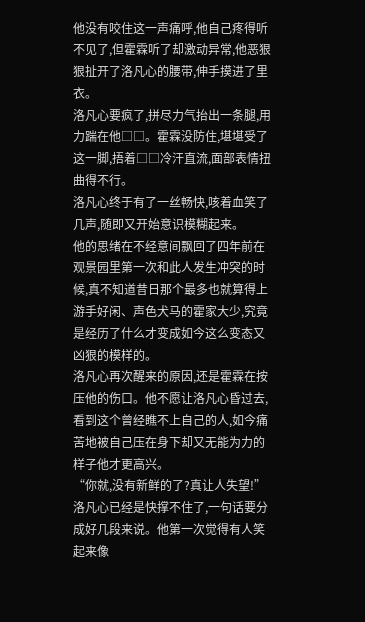他没有咬住这一声痛呼,他自己疼得听不见了,但霍霖听了却激动异常,他恶狠狠扯开了洛凡心的腰带,伸手摸进了里衣。
洛凡心要疯了,拼尽力气抬出一条腿,用力踹在他□□。霍霖没防住,堪堪受了这一脚,捂着□□冷汗直流,面部表情扭曲得不行。
洛凡心终于有了一丝畅快,咳着血笑了几声,随即又开始意识模糊起来。
他的思绪在不经意间飘回了四年前在观景园里第一次和此人发生冲突的时候,真不知道昔日那个最多也就算得上游手好闲、声色犬马的霍家大少,究竟是经历了什么才变成如今这么变态又凶狠的模样的。
洛凡心再次醒来的原因,还是霍霖在按压他的伤口。他不愿让洛凡心昏过去,看到这个曾经瞧不上自己的人,如今痛苦地被自己压在身下却又无能为力的样子他才更高兴。
“你就,没有新鲜的了?真让人失望!”洛凡心已经是快撑不住了,一句话要分成好几段来说。他第一次觉得有人笑起来像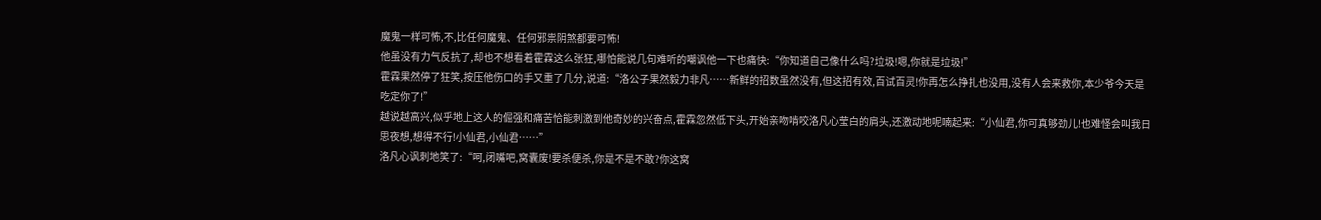魔鬼一样可怖,不,比任何魔鬼、任何邪祟阴煞都要可怖!
他虽没有力气反抗了,却也不想看着霍霖这么张狂,哪怕能说几句难听的嘲讽他一下也痛快:“你知道自己像什么吗?垃圾!嗯,你就是垃圾!”
霍霖果然停了狂笑,按压他伤口的手又重了几分,说道:“洛公子果然毅力非凡……新鲜的招数虽然没有,但这招有效,百试百灵!你再怎么挣扎也没用,没有人会来救你,本少爷今天是吃定你了!”
越说越高兴,似乎地上这人的倔强和痛苦恰能刺激到他奇妙的兴奋点,霍霖忽然低下头,开始亲吻啃咬洛凡心莹白的肩头,还激动地呢喃起来:“小仙君,你可真够劲儿!也难怪会叫我日思夜想,想得不行!小仙君,小仙君……”
洛凡心讽刺地笑了:“呵,闭嘴吧,窝囊废!要杀便杀,你是不是不敢?你这窝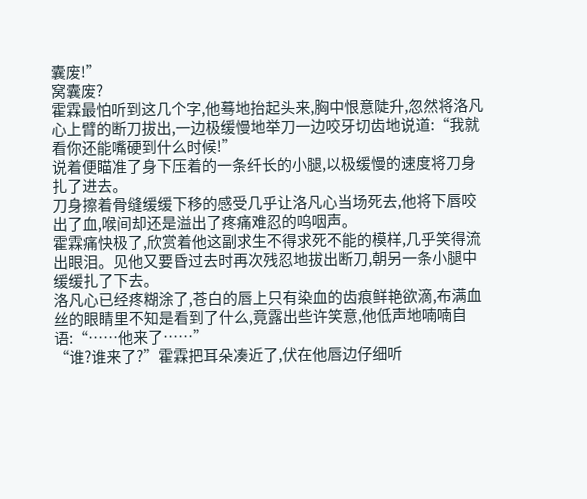囊废!”
窝囊废?
霍霖最怕听到这几个字,他蓦地抬起头来,胸中恨意陡升,忽然将洛凡心上臂的断刀拔出,一边极缓慢地举刀一边咬牙切齿地说道:“我就看你还能嘴硬到什么时候!”
说着便瞄准了身下压着的一条纤长的小腿,以极缓慢的速度将刀身扎了进去。
刀身擦着骨缝缓缓下移的感受几乎让洛凡心当场死去,他将下唇咬出了血,喉间却还是溢出了疼痛难忍的呜咽声。
霍霖痛快极了,欣赏着他这副求生不得求死不能的模样,几乎笑得流出眼泪。见他又要昏过去时再次残忍地拔出断刀,朝另一条小腿中缓缓扎了下去。
洛凡心已经疼糊涂了,苍白的唇上只有染血的齿痕鲜艳欲滴,布满血丝的眼睛里不知是看到了什么,竟露出些许笑意,他低声地喃喃自语:“……他来了……”
“谁?谁来了?”霍霖把耳朵凑近了,伏在他唇边仔细听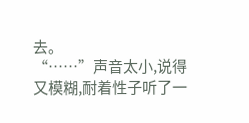去。
“……”声音太小,说得又模糊,耐着性子听了一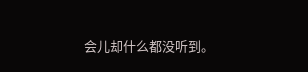会儿却什么都没听到。